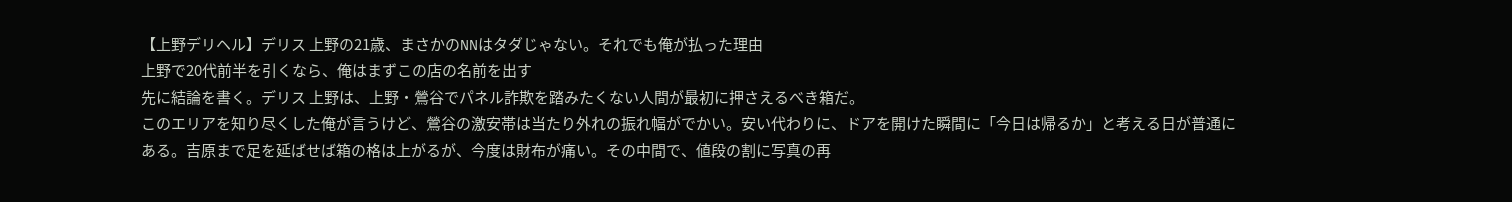【上野デリヘル】デリス 上野の21歳、まさかのNNはタダじゃない。それでも俺が払った理由
上野で20代前半を引くなら、俺はまずこの店の名前を出す
先に結論を書く。デリス 上野は、上野・鶯谷でパネル詐欺を踏みたくない人間が最初に押さえるべき箱だ。
このエリアを知り尽くした俺が言うけど、鶯谷の激安帯は当たり外れの振れ幅がでかい。安い代わりに、ドアを開けた瞬間に「今日は帰るか」と考える日が普通にある。吉原まで足を延ばせば箱の格は上がるが、今度は財布が痛い。その中間で、値段の割に写真の再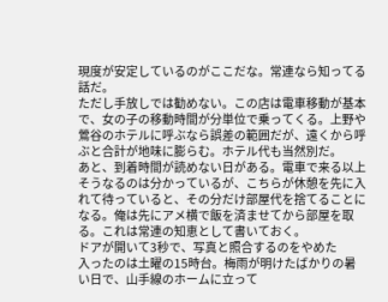現度が安定しているのがここだな。常連なら知ってる話だ。
ただし手放しでは勧めない。この店は電車移動が基本で、女の子の移動時間が分単位で乗ってくる。上野や鶯谷のホテルに呼ぶなら誤差の範囲だが、遠くから呼ぶと合計が地味に膨らむ。ホテル代も当然別だ。
あと、到着時間が読めない日がある。電車で来る以上そうなるのは分かっているが、こちらが休憩を先に入れて待っていると、その分だけ部屋代を捨てることになる。俺は先にアメ横で飯を済ませてから部屋を取る。これは常連の知恵として書いておく。
ドアが開いて3秒で、写真と照合するのをやめた
入ったのは土曜の15時台。梅雨が明けたばかりの暑い日で、山手線のホームに立って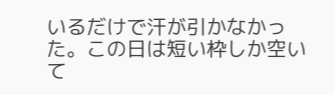いるだけで汗が引かなかった。この日は短い枠しか空いて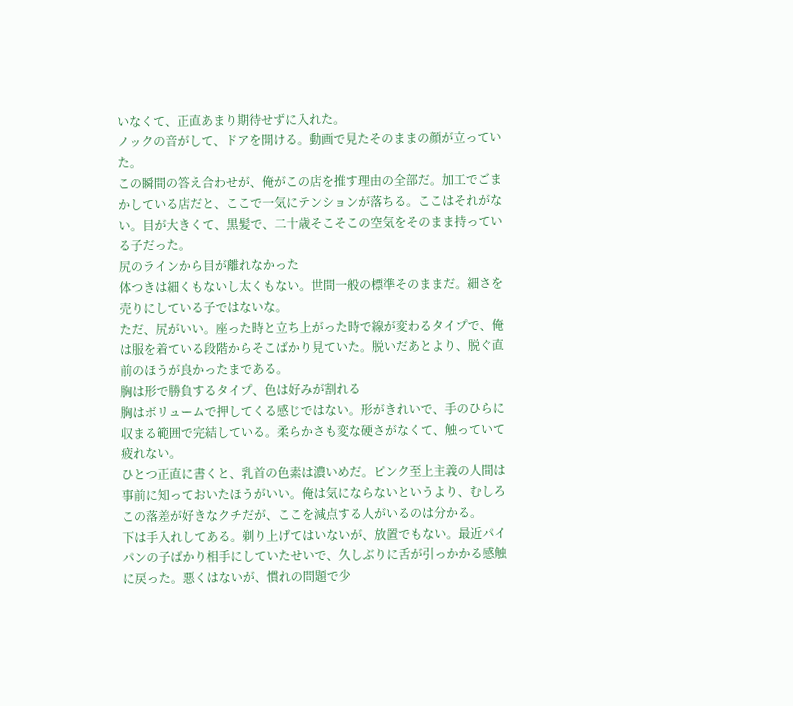いなくて、正直あまり期待せずに入れた。
ノックの音がして、ドアを開ける。動画で見たそのままの顔が立っていた。
この瞬間の答え合わせが、俺がこの店を推す理由の全部だ。加工でごまかしている店だと、ここで一気にテンションが落ちる。ここはそれがない。目が大きくて、黒髪で、二十歳そこそこの空気をそのまま持っている子だった。
尻のラインから目が離れなかった
体つきは細くもないし太くもない。世間一般の標準そのままだ。細さを売りにしている子ではないな。
ただ、尻がいい。座った時と立ち上がった時で線が変わるタイプで、俺は服を着ている段階からそこばかり見ていた。脱いだあとより、脱ぐ直前のほうが良かったまである。
胸は形で勝負するタイプ、色は好みが割れる
胸はボリュームで押してくる感じではない。形がきれいで、手のひらに収まる範囲で完結している。柔らかさも変な硬さがなくて、触っていて疲れない。
ひとつ正直に書くと、乳首の色素は濃いめだ。ピンク至上主義の人間は事前に知っておいたほうがいい。俺は気にならないというより、むしろこの落差が好きなクチだが、ここを減点する人がいるのは分かる。
下は手入れしてある。剃り上げてはいないが、放置でもない。最近パイパンの子ばかり相手にしていたせいで、久しぶりに舌が引っかかる感触に戻った。悪くはないが、慣れの問題で少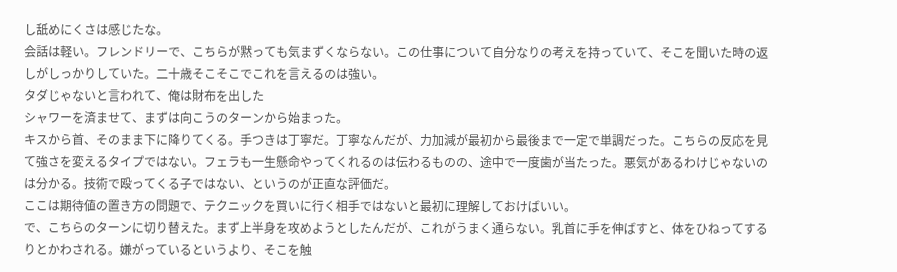し舐めにくさは感じたな。
会話は軽い。フレンドリーで、こちらが黙っても気まずくならない。この仕事について自分なりの考えを持っていて、そこを聞いた時の返しがしっかりしていた。二十歳そこそこでこれを言えるのは強い。
タダじゃないと言われて、俺は財布を出した
シャワーを済ませて、まずは向こうのターンから始まった。
キスから首、そのまま下に降りてくる。手つきは丁寧だ。丁寧なんだが、力加減が最初から最後まで一定で単調だった。こちらの反応を見て強さを変えるタイプではない。フェラも一生懸命やってくれるのは伝わるものの、途中で一度歯が当たった。悪気があるわけじゃないのは分かる。技術で殴ってくる子ではない、というのが正直な評価だ。
ここは期待値の置き方の問題で、テクニックを買いに行く相手ではないと最初に理解しておけばいい。
で、こちらのターンに切り替えた。まず上半身を攻めようとしたんだが、これがうまく通らない。乳首に手を伸ばすと、体をひねってするりとかわされる。嫌がっているというより、そこを触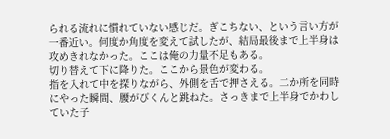られる流れに慣れていない感じだ。ぎこちない、という言い方が一番近い。何度か角度を変えて試したが、結局最後まで上半身は攻めきれなかった。ここは俺の力量不足もある。
切り替えて下に降りた。ここから景色が変わる。
指を入れて中を探りながら、外側を舌で押さえる。二か所を同時にやった瞬間、腰がびくんと跳ねた。さっきまで上半身でかわしていた子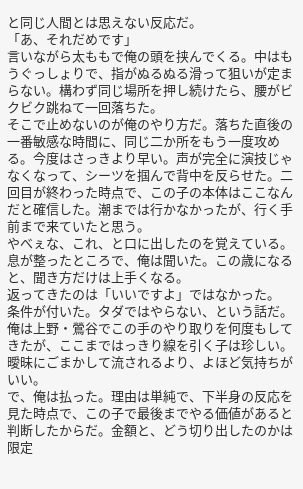と同じ人間とは思えない反応だ。
「あ、それだめです」
言いながら太ももで俺の頭を挟んでくる。中はもうぐっしょりで、指がぬるぬる滑って狙いが定まらない。構わず同じ場所を押し続けたら、腰がビクビク跳ねて一回落ちた。
そこで止めないのが俺のやり方だ。落ちた直後の一番敏感な時間に、同じ二か所をもう一度攻める。今度はさっきより早い。声が完全に演技じゃなくなって、シーツを掴んで背中を反らせた。二回目が終わった時点で、この子の本体はここなんだと確信した。潮までは行かなかったが、行く手前まで来ていたと思う。
やべぇな、これ、と口に出したのを覚えている。
息が整ったところで、俺は聞いた。この歳になると、聞き方だけは上手くなる。
返ってきたのは「いいですよ」ではなかった。
条件が付いた。タダではやらない、という話だ。俺は上野・鶯谷でこの手のやり取りを何度もしてきたが、ここまではっきり線を引く子は珍しい。曖昧にごまかして流されるより、よほど気持ちがいい。
で、俺は払った。理由は単純で、下半身の反応を見た時点で、この子で最後までやる価値があると判断したからだ。金額と、どう切り出したのかは限定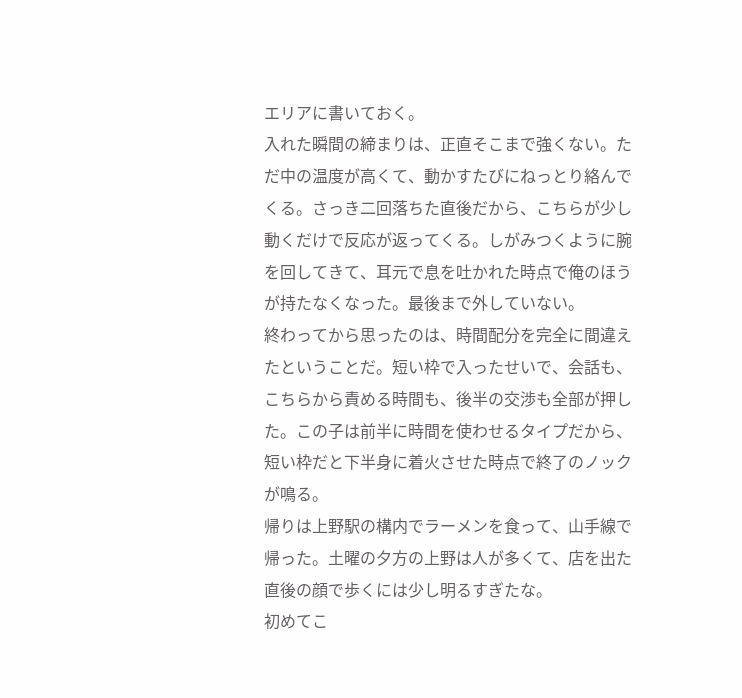エリアに書いておく。
入れた瞬間の締まりは、正直そこまで強くない。ただ中の温度が高くて、動かすたびにねっとり絡んでくる。さっき二回落ちた直後だから、こちらが少し動くだけで反応が返ってくる。しがみつくように腕を回してきて、耳元で息を吐かれた時点で俺のほうが持たなくなった。最後まで外していない。
終わってから思ったのは、時間配分を完全に間違えたということだ。短い枠で入ったせいで、会話も、こちらから責める時間も、後半の交渉も全部が押した。この子は前半に時間を使わせるタイプだから、短い枠だと下半身に着火させた時点で終了のノックが鳴る。
帰りは上野駅の構内でラーメンを食って、山手線で帰った。土曜の夕方の上野は人が多くて、店を出た直後の顔で歩くには少し明るすぎたな。
初めてこ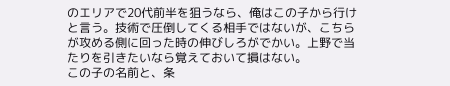のエリアで20代前半を狙うなら、俺はこの子から行けと言う。技術で圧倒してくる相手ではないが、こちらが攻める側に回った時の伸びしろがでかい。上野で当たりを引きたいなら覚えておいて損はない。
この子の名前と、条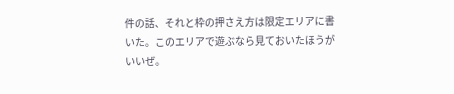件の話、それと枠の押さえ方は限定エリアに書いた。このエリアで遊ぶなら見ておいたほうがいいぜ。